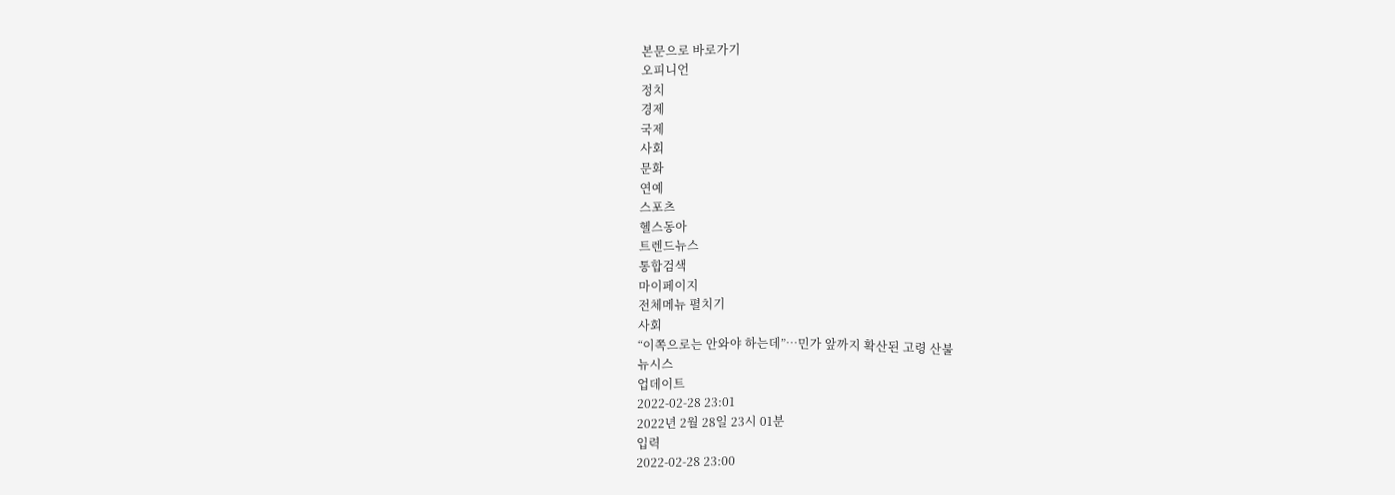본문으로 바로가기
오피니언
정치
경제
국제
사회
문화
연예
스포츠
헬스동아
트렌드뉴스
통합검색
마이페이지
전체메뉴 펼치기
사회
“이쪽으로는 안와야 하는데”…민가 앞까지 확산된 고령 산불
뉴시스
업데이트
2022-02-28 23:01
2022년 2월 28일 23시 01분
입력
2022-02-28 23:00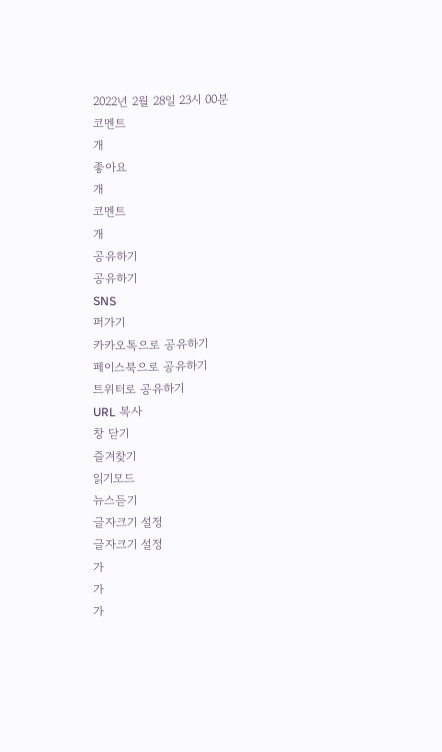2022년 2월 28일 23시 00분
코멘트
개
좋아요
개
코멘트
개
공유하기
공유하기
SNS
퍼가기
카카오톡으로 공유하기
페이스북으로 공유하기
트위터로 공유하기
URL 복사
창 닫기
즐겨찾기
읽기모드
뉴스듣기
글자크기 설정
글자크기 설정
가
가
가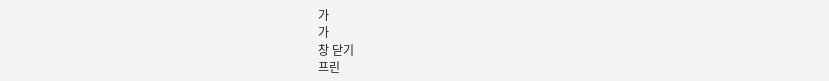가
가
창 닫기
프린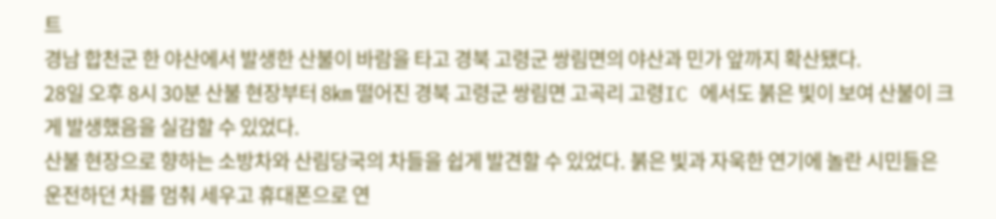트
경남 합천군 한 야산에서 발생한 산불이 바람을 타고 경북 고령군 쌍림면의 야산과 민가 앞까지 확산됐다.
28일 오후 8시 30분 산불 현장부터 8㎞ 떨어진 경북 고령군 쌍림면 고곡리 고령IC 에서도 붉은 빛이 보여 산불이 크게 발생했음을 실감할 수 있었다.
산불 현장으로 향하는 소방차와 산림당국의 차들을 쉽게 발견할 수 있었다. 붉은 빛과 자욱한 연기에 놀란 시민들은 운전하던 차를 멈춰 세우고 휴대폰으로 연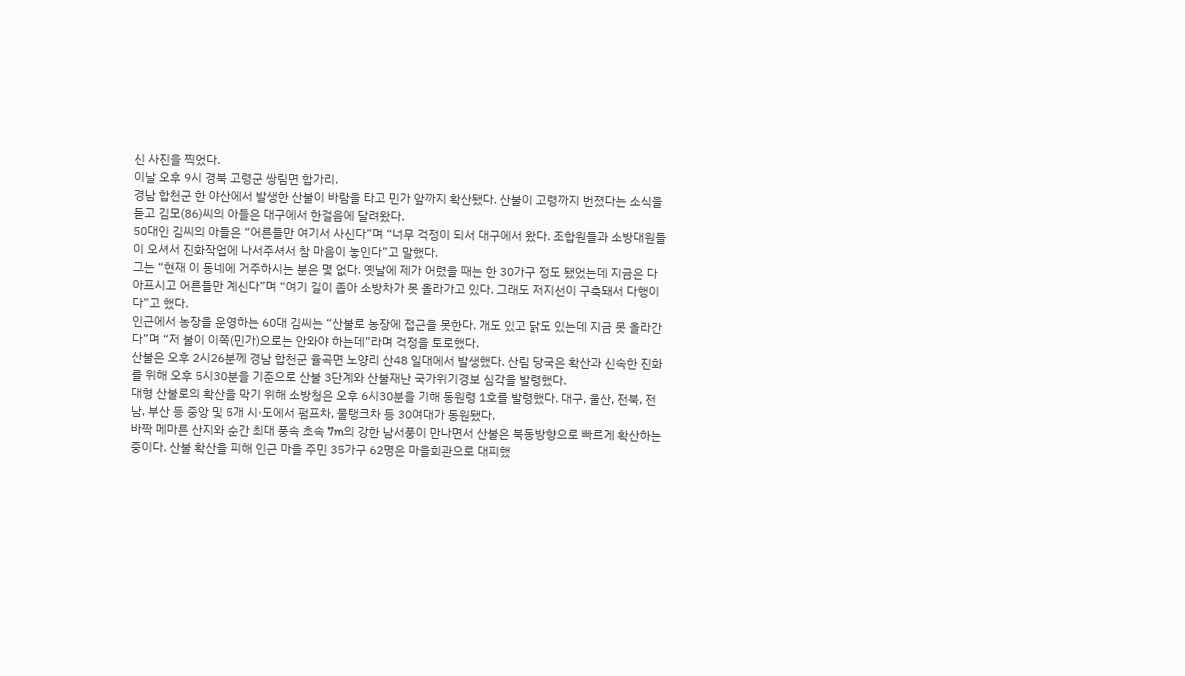신 사진을 찍었다.
이날 오후 9시 경북 고령군 쌍림면 합가리.
경남 합천군 한 야산에서 발생한 산불이 바람을 타고 민가 앞까지 확산됐다. 산불이 고령까지 번졌다는 소식을 듣고 김모(86)씨의 아들은 대구에서 한걸음에 달려왔다.
50대인 김씨의 아들은 “어른들만 여기서 사신다”며 “너무 걱정이 되서 대구에서 왔다. 조합원들과 소방대원들이 오셔서 진화작업에 나서주셔서 참 마음이 놓인다”고 말했다.
그는 “현재 이 동네에 거주하시는 분은 몇 없다. 옛날에 제가 어렸을 때는 한 30가구 정도 됐었는데 지금은 다 아프시고 어른들만 계신다”며 “여기 길이 좁아 소방차가 못 올라가고 있다. 그래도 저지선이 구축돼서 다행이다”고 했다.
인근에서 농장을 운영하는 60대 김씨는 “산불로 농장에 접근을 못한다. 개도 있고 닭도 있는데 지금 못 올라간다”며 “저 불이 이쪽(민가)으로는 안와야 하는데”라며 걱정을 토로했다.
산불은 오후 2시26분께 경남 합천군 율곡면 노양리 산48 일대에서 발생했다. 산림 당국은 확산과 신속한 진화를 위해 오후 5시30분을 기준으로 산불 3단계와 산불재난 국가위기경보 심각을 발령했다.
대형 산불로의 확산을 막기 위해 소방청은 오후 6시30분을 기해 동원령 1호를 발령했다. 대구, 울산, 전북, 전남, 부산 등 중앙 및 5개 시·도에서 펌프차, 물탱크차 등 30여대가 동원됐다.
바짝 메마른 산지와 순간 최대 풍속 초속 7m의 강한 남서풍이 만나면서 산불은 북동방향으로 빠르게 확산하는 중이다. 산불 확산을 피해 인근 마을 주민 35가구 62명은 마을회관으로 대피했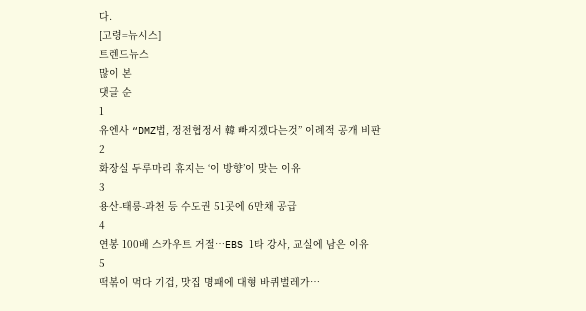다.
[고령=뉴시스]
트렌드뉴스
많이 본
댓글 순
1
유엔사 “DMZ법, 정전협정서 韓 빠지겠다는것” 이례적 공개 비판
2
화장실 두루마리 휴지는 ‘이 방향’이 맞는 이유
3
용산-태릉-과천 등 수도권 51곳에 6만채 공급
4
연봉 100배 스카우트 거절…EBS 1타 강사, 교실에 남은 이유
5
떡볶이 먹다 기겁, 맛집 명패에 대형 바퀴벌레가…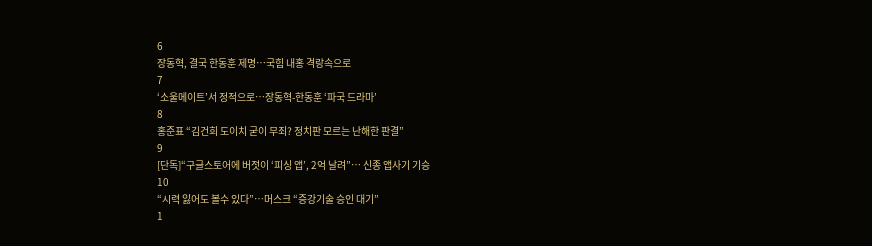6
장동혁, 결국 한동훈 제명…국힘 내홍 격랑속으로
7
‘소울메이트’서 정적으로…장동혁-한동훈 ‘파국 드라마’
8
홍준표 “김건희 도이치 굳이 무죄? 정치판 모르는 난해한 판결”
9
[단독]“구글스토어에 버젓이 ‘피싱 앱’, 2억 날려”… 신종 앱사기 기승
10
“시력 잃어도 볼수 있다”…머스크 “증강기술 승인 대기”
1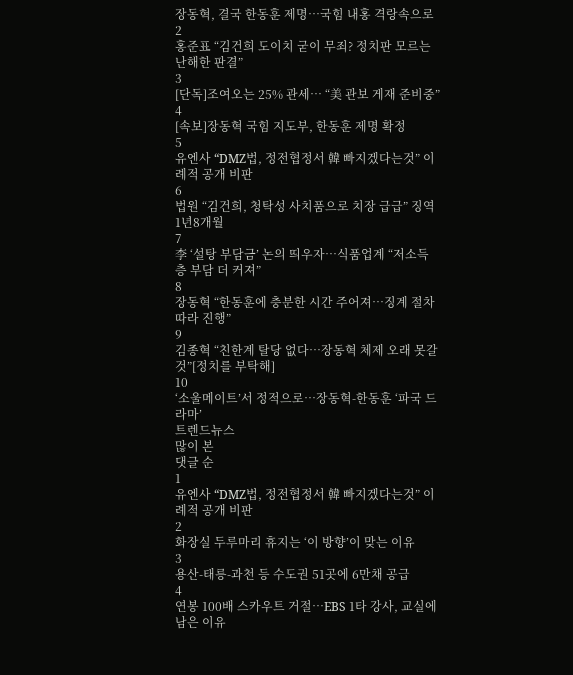장동혁, 결국 한동훈 제명…국힘 내홍 격랑속으로
2
홍준표 “김건희 도이치 굳이 무죄? 정치판 모르는 난해한 판결”
3
[단독]조여오는 25% 관세… “美 관보 게재 준비중”
4
[속보]장동혁 국힘 지도부, 한동훈 제명 확정
5
유엔사 “DMZ법, 정전협정서 韓 빠지겠다는것” 이례적 공개 비판
6
법원 “김건희, 청탁성 사치품으로 치장 급급” 징역 1년8개월
7
李 ‘설탕 부담금’ 논의 띄우자…식품업계 “저소득층 부담 더 커져”
8
장동혁 “한동훈에 충분한 시간 주어져…징계 절차 따라 진행”
9
김종혁 “친한계 탈당 없다…장동혁 체제 오래 못갈것”[정치를 부탁해]
10
‘소울메이트’서 정적으로…장동혁-한동훈 ‘파국 드라마’
트렌드뉴스
많이 본
댓글 순
1
유엔사 “DMZ법, 정전협정서 韓 빠지겠다는것” 이례적 공개 비판
2
화장실 두루마리 휴지는 ‘이 방향’이 맞는 이유
3
용산-태릉-과천 등 수도권 51곳에 6만채 공급
4
연봉 100배 스카우트 거절…EBS 1타 강사, 교실에 남은 이유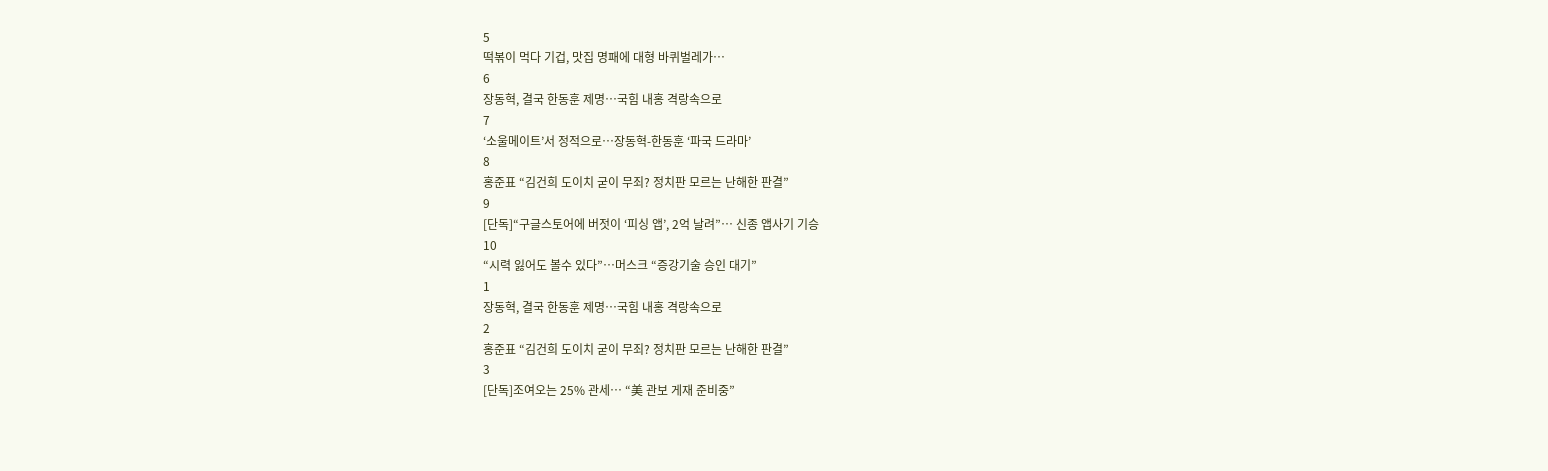5
떡볶이 먹다 기겁, 맛집 명패에 대형 바퀴벌레가…
6
장동혁, 결국 한동훈 제명…국힘 내홍 격랑속으로
7
‘소울메이트’서 정적으로…장동혁-한동훈 ‘파국 드라마’
8
홍준표 “김건희 도이치 굳이 무죄? 정치판 모르는 난해한 판결”
9
[단독]“구글스토어에 버젓이 ‘피싱 앱’, 2억 날려”… 신종 앱사기 기승
10
“시력 잃어도 볼수 있다”…머스크 “증강기술 승인 대기”
1
장동혁, 결국 한동훈 제명…국힘 내홍 격랑속으로
2
홍준표 “김건희 도이치 굳이 무죄? 정치판 모르는 난해한 판결”
3
[단독]조여오는 25% 관세… “美 관보 게재 준비중”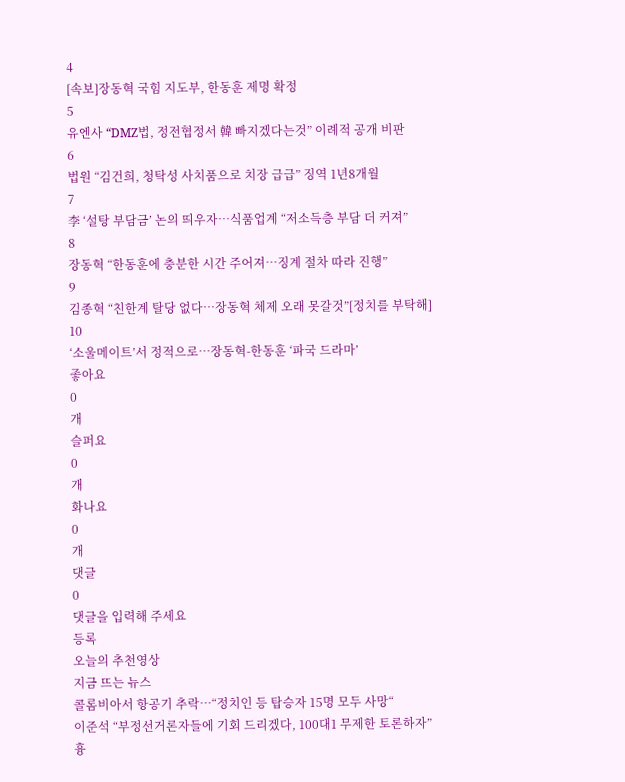4
[속보]장동혁 국힘 지도부, 한동훈 제명 확정
5
유엔사 “DMZ법, 정전협정서 韓 빠지겠다는것” 이례적 공개 비판
6
법원 “김건희, 청탁성 사치품으로 치장 급급” 징역 1년8개월
7
李 ‘설탕 부담금’ 논의 띄우자…식품업계 “저소득층 부담 더 커져”
8
장동혁 “한동훈에 충분한 시간 주어져…징계 절차 따라 진행”
9
김종혁 “친한계 탈당 없다…장동혁 체제 오래 못갈것”[정치를 부탁해]
10
‘소울메이트’서 정적으로…장동혁-한동훈 ‘파국 드라마’
좋아요
0
개
슬퍼요
0
개
화나요
0
개
댓글
0
댓글을 입력해 주세요
등록
오늘의 추천영상
지금 뜨는 뉴스
콜롬비아서 항공기 추락…“정치인 등 탑승자 15명 모두 사망“
이준석 “부정선거론자들에 기회 드리겠다, 100대1 무제한 토론하자”
흉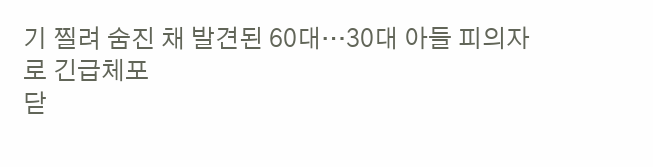기 찔려 숨진 채 발견된 60대…30대 아들 피의자로 긴급체포
닫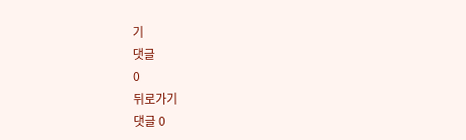기
댓글
0
뒤로가기
댓글 0